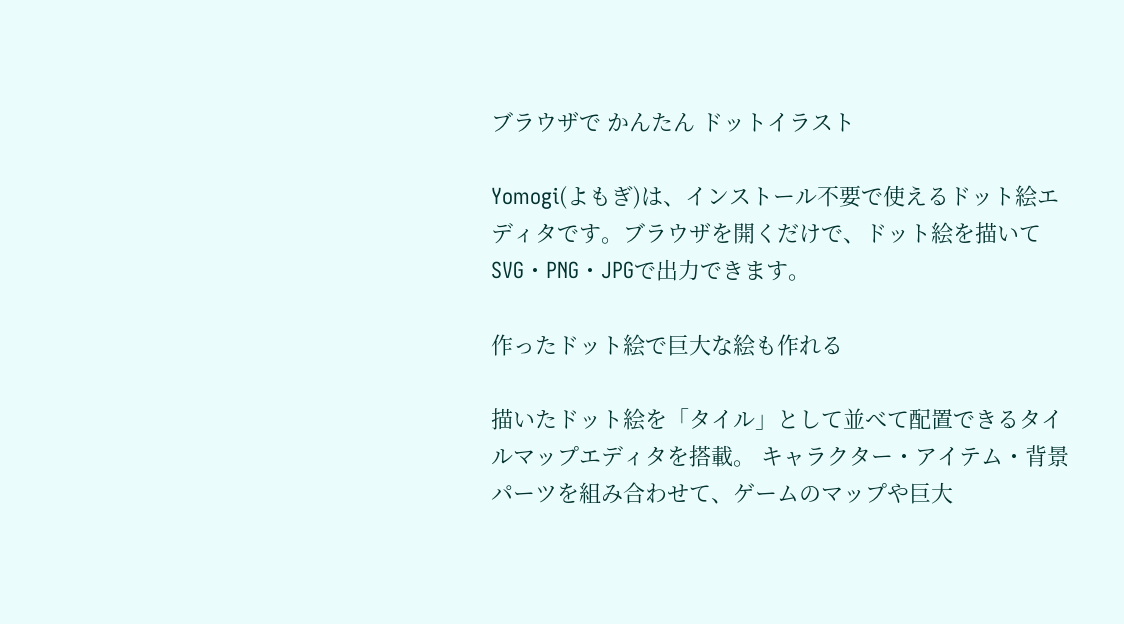ブラウザで かんたん ドットイラスト

Yomogi(よもぎ)は、インストール不要で使えるドット絵エディタです。ブラウザを開くだけで、ドット絵を描いてSVG・PNG・JPGで出力できます。

作ったドット絵で巨大な絵も作れる

描いたドット絵を「タイル」として並べて配置できるタイルマップエディタを搭載。 キャラクター・アイテム・背景パーツを組み合わせて、ゲームのマップや巨大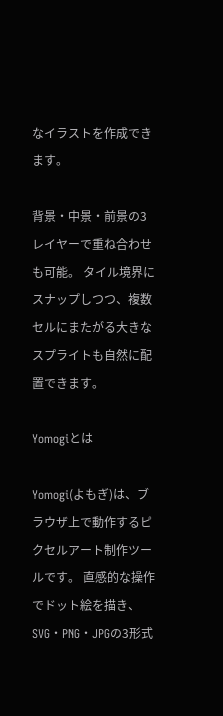なイラストを作成できます。

背景・中景・前景の3レイヤーで重ね合わせも可能。 タイル境界にスナップしつつ、複数セルにまたがる大きなスプライトも自然に配置できます。

Yomogiとは

Yomogi(よもぎ)は、ブラウザ上で動作するピクセルアート制作ツールです。 直感的な操作でドット絵を描き、SVG・PNG・JPGの3形式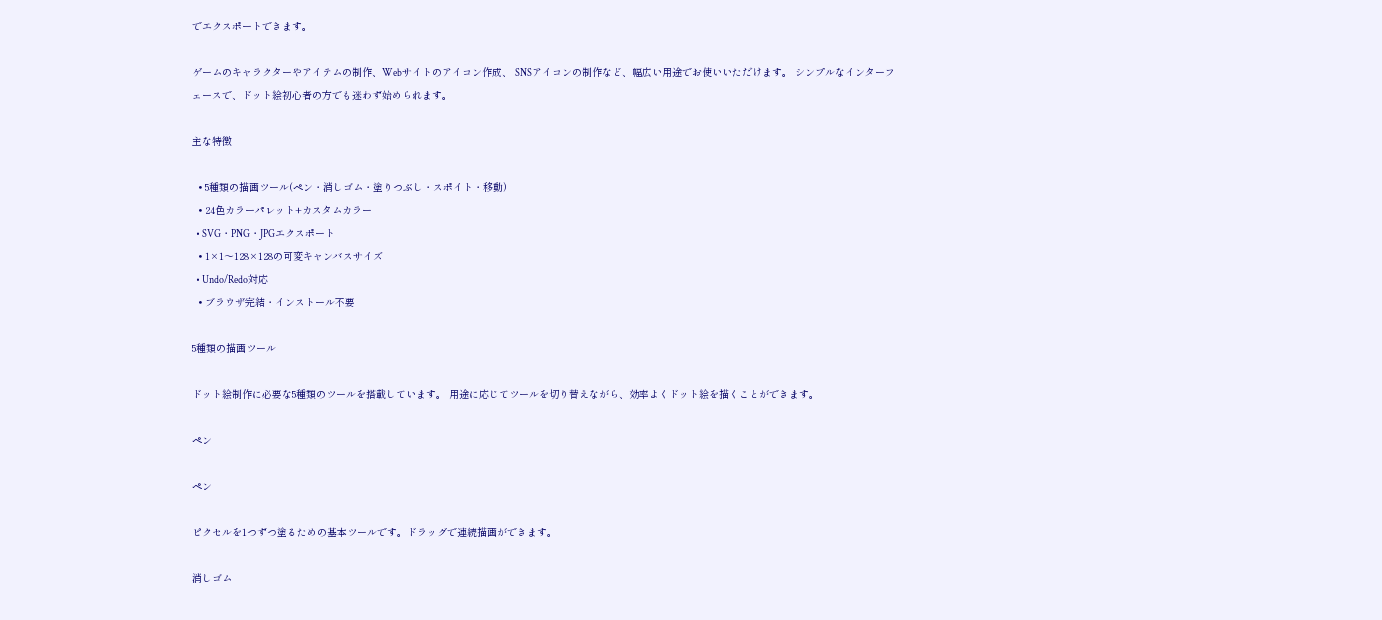でエクスポートできます。

ゲームのキャラクターやアイテムの制作、Webサイトのアイコン作成、 SNSアイコンの制作など、幅広い用途でお使いいただけます。 シンプルなインターフェースで、ドット絵初心者の方でも迷わず始められます。

主な特徴

  • 5種類の描画ツール(ペン・消しゴム・塗りつぶし・スポイト・移動)
  • 24色カラーパレット+カスタムカラー
  • SVG・PNG・JPGエクスポート
  • 1×1〜128×128の可変キャンバスサイズ
  • Undo/Redo対応
  • ブラウザ完結・インストール不要

5種類の描画ツール

ドット絵制作に必要な5種類のツールを搭載しています。 用途に応じてツールを切り替えながら、効率よくドット絵を描くことができます。

ペン

ペン

ピクセルを1つずつ塗るための基本ツールです。ドラッグで連続描画ができます。

消しゴム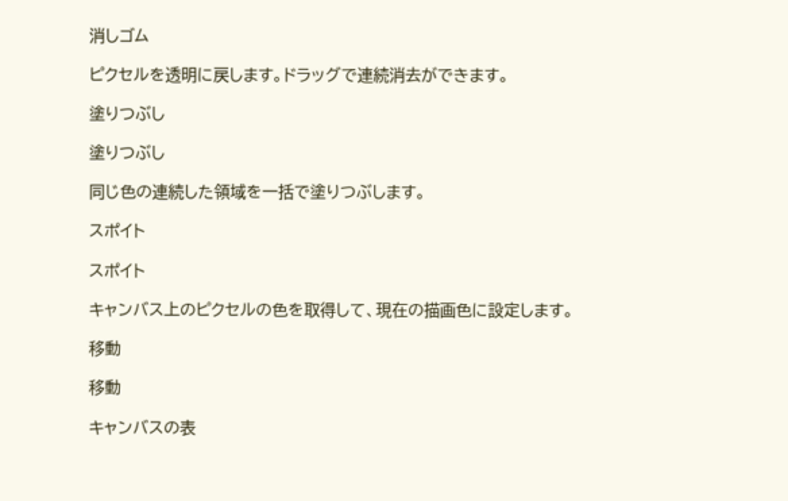消しゴム

ピクセルを透明に戻します。ドラッグで連続消去ができます。

塗りつぶし

塗りつぶし

同じ色の連続した領域を一括で塗りつぶします。

スポイト

スポイト

キャンバス上のピクセルの色を取得して、現在の描画色に設定します。

移動

移動

キャンバスの表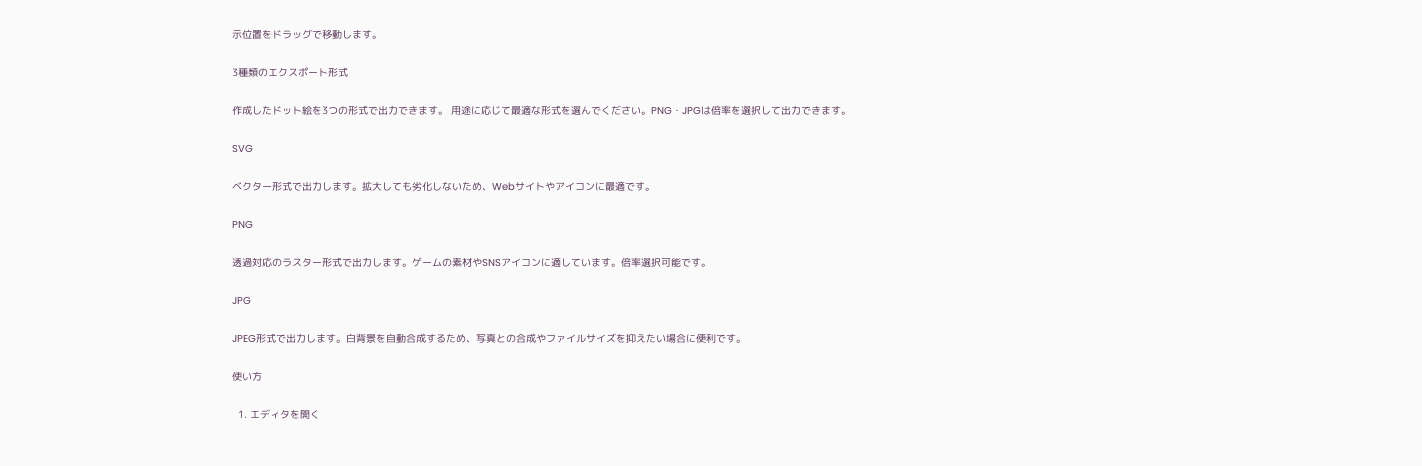示位置をドラッグで移動します。

3種類のエクスポート形式

作成したドット絵を3つの形式で出力できます。 用途に応じて最適な形式を選んでください。PNG・JPGは倍率を選択して出力できます。

SVG

ベクター形式で出力します。拡大しても劣化しないため、Webサイトやアイコンに最適です。

PNG

透過対応のラスター形式で出力します。ゲームの素材やSNSアイコンに適しています。倍率選択可能です。

JPG

JPEG形式で出力します。白背景を自動合成するため、写真との合成やファイルサイズを抑えたい場合に便利です。

使い方

  1. エディタを開く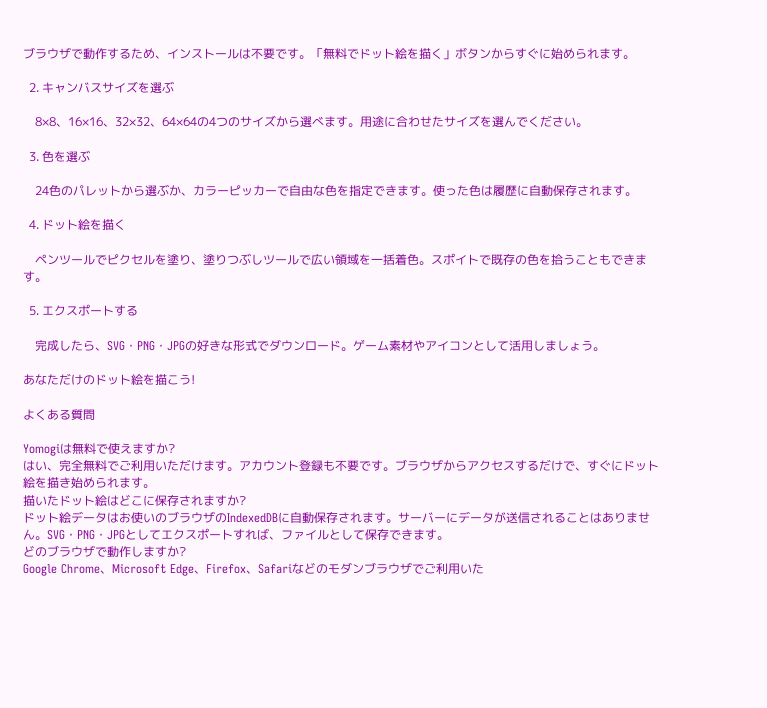ブラウザで動作するため、インストールは不要です。「無料でドット絵を描く」ボタンからすぐに始められます。

  2. キャンバスサイズを選ぶ

    8×8、16×16、32×32、64×64の4つのサイズから選べます。用途に合わせたサイズを選んでください。

  3. 色を選ぶ

    24色のパレットから選ぶか、カラーピッカーで自由な色を指定できます。使った色は履歴に自動保存されます。

  4. ドット絵を描く

    ペンツールでピクセルを塗り、塗りつぶしツールで広い領域を一括着色。スポイトで既存の色を拾うこともできます。

  5. エクスポートする

    完成したら、SVG・PNG・JPGの好きな形式でダウンロード。ゲーム素材やアイコンとして活用しましょう。

あなただけのドット絵を描こう!

よくある質問

Yomogiは無料で使えますか?
はい、完全無料でご利用いただけます。アカウント登録も不要です。ブラウザからアクセスするだけで、すぐにドット絵を描き始められます。
描いたドット絵はどこに保存されますか?
ドット絵データはお使いのブラウザのIndexedDBに自動保存されます。サーバーにデータが送信されることはありません。SVG・PNG・JPGとしてエクスポートすれば、ファイルとして保存できます。
どのブラウザで動作しますか?
Google Chrome、Microsoft Edge、Firefox、Safariなどのモダンブラウザでご利用いた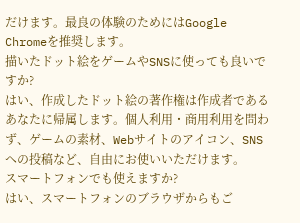だけます。最良の体験のためにはGoogle Chromeを推奨します。
描いたドット絵をゲームやSNSに使っても良いですか?
はい、作成したドット絵の著作権は作成者であるあなたに帰属します。個人利用・商用利用を問わず、ゲームの素材、Webサイトのアイコン、SNSへの投稿など、自由にお使いいただけます。
スマートフォンでも使えますか?
はい、スマートフォンのブラウザからもご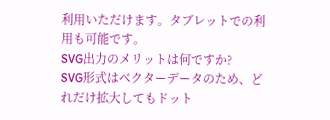利用いただけます。タブレットでの利用も可能です。
SVG出力のメリットは何ですか?
SVG形式はベクターデータのため、どれだけ拡大してもドット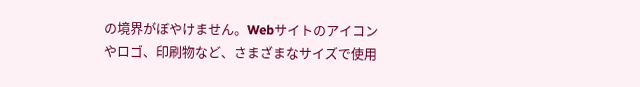の境界がぼやけません。Webサイトのアイコンやロゴ、印刷物など、さまざまなサイズで使用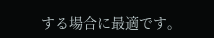する場合に最適です。